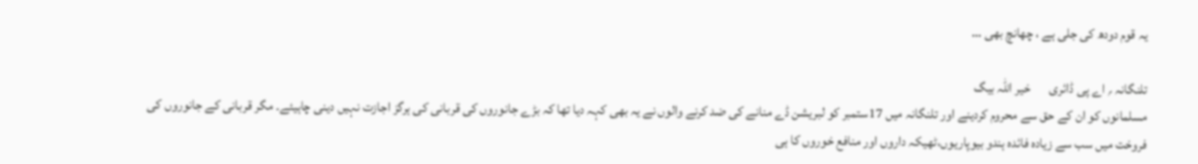یہ قوم دودھ کی جلی ہے ، چھانچ بھی …

تلنگانہ ؍ اے پی ڈائری       خیر اللہ بیگ
مسلمانوں کو ان کے حق سے محروم کردینے اور تلنگانہ میں 17ستمبر کو لبریشن ڈے منانے کی ضد کرنے والوں نے یہ بھی کہہ دیا تھا کہ بڑے جانوروں کی قربانی کی ہرگز اجازت نہیں دینی چاہیئے۔ مگر قربانی کے جانوروں کی فروخت میں سب سے زیادہ فائدہ ہندو بیوپاریوں،ٹھیکہ داروں اور منافع خوروں کا ہی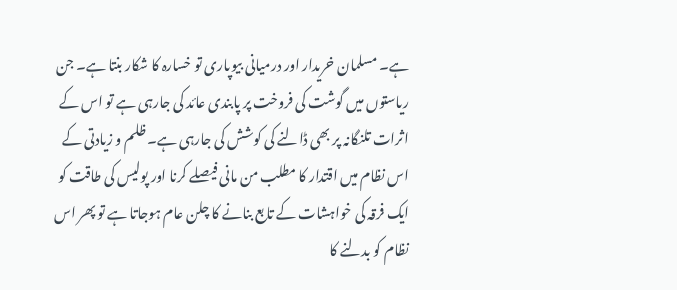ہے۔ مسلمان خریدار اور درمیانی بیوپاری تو خسارہ کا شکار بنتا ہے۔ جن ریاستوں میں گوشت کی فروخت پر پابندی عائد کی جارہی ہے تو اس کے اثرات تلنگانہ پر بھی ڈالنے کی کوشش کی جارہی ہے۔ ظلم و زیادتی کے اس نظام میں اقتدار کا مطلب من مانی فیصلے کرنا اور پولیس کی طاقت کو ایک فرقہ کی خواہشات کے تابع بنانے کا چلن عام ہوجاتا ہے تو پھر اس نظام کو بدلنے کا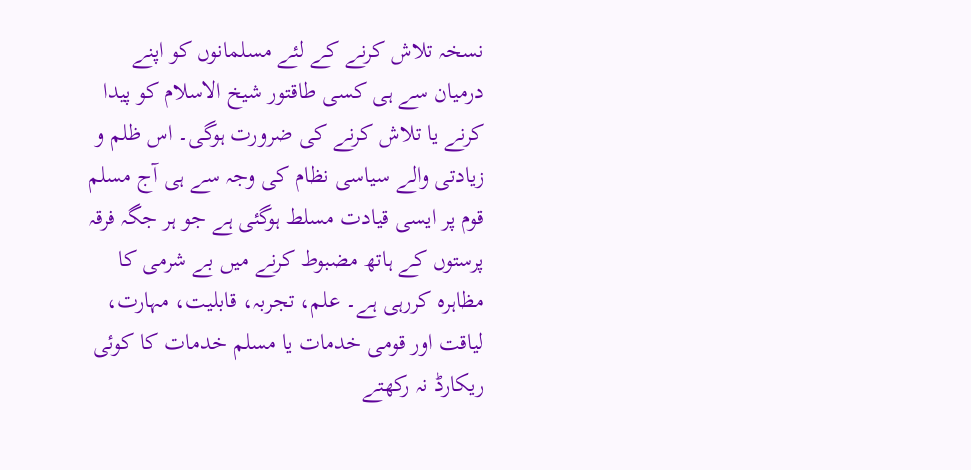نسخہ تلاش کرنے کے لئے مسلمانوں کو اپنے درمیان سے ہی کسی طاقتور شیخ الاسلام کو پیدا کرنے یا تلاش کرنے کی ضرورت ہوگی۔ اس ظلم و زیادتی والے سیاسی نظام کی وجہ سے ہی آج مسلم قوم پر ایسی قیادت مسلط ہوگئی ہے جو ہر جگہ فرقہ پرستوں کے ہاتھ مضبوط کرنے میں بے شرمی کا مظاہرہ کررہی ہے۔ علم، تجربہ، قابلیت، مہارت، لیاقت اور قومی خدمات یا مسلم خدمات کا کوئی ریکارڈ نہ رکھتے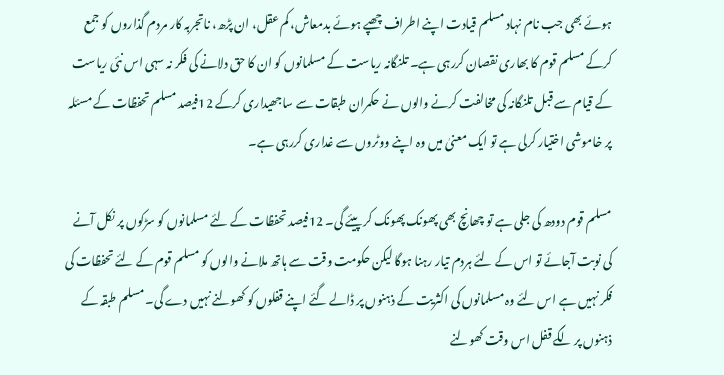ہوئے بھی جب نام نہاد مسلم قیادت اپنے اطراف چھپے ہوئے بدمعاش، کم عقل، ان پڑھ، ناتجربہ کار مردم گذاروں کو جمع کرکے مسلم قوم کا بھاری نقصان کررہی ہے۔ تلنگانہ ریاست کے مسلمانوں کو ان کا حق دلانے کی فکر نہ سہی اس نئی ریاست کے قیام سے قبل تلنگانہ کی مخالفت کرنے والوں نے حکمران طبقات سے ساجھیداری کرکے 12فیصد مسلم تحفظات کے مسئلہ پر خاموشی اختیار کرلی ہے تو ایک معنیٰ میں وہ اپنے ووٹروں سے غداری کررہی ہے۔

مسلم قوم دودھ کی جلی ہے تو چھانچ بھی پھونک پھونک کر پیئے گی۔ 12فیصد تحفظات کے لئے مسلمانوں کو سڑکوں پر نکل آنے کی نوبت آجائے تو اس کے لئے ہردم تیار رہنا ہوگا لیکن حکومت وقت سے ہاتھ ملانے والوں کو مسلم قوم کے لئے تحفظات کی فکر نہیں ہے اس لئے وہ مسلمانوں کی اکثریت کے ذہنوں پر ڈالے گئے اپنے قفلوں کو کھولنے نہیں دے گی۔ مسلم طبقہ کے ذہنوں پر لگے قفل اس وقت کھولنے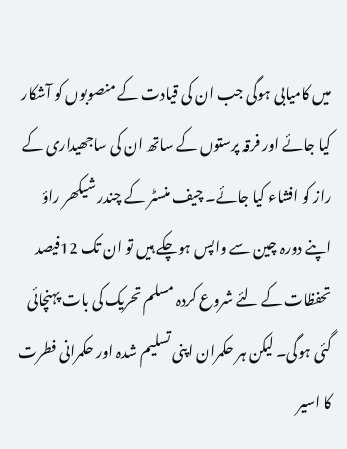میں کامیابی ہوگی جب ان کی قیادت کے منصوبوں کو آشکار کیا جائے اور فرقہ پرستوں کے ساتھ ان کی ساجھیداری کے راز کو افشاء کیا جائے۔ چیف منسٹر کے چندر شیکھر راؤ اپنے دورہ چین سے واپس ہوچکے ہیں تو ان تک 12فیصد تحفظات کے لئے شروع کردہ مسلم تحریک کی بات پہنچائی گئی ہوگی۔ لیکن ہر حکمران اپنی تسلیم شدہ اور حکمرانی فطرت کا اسیر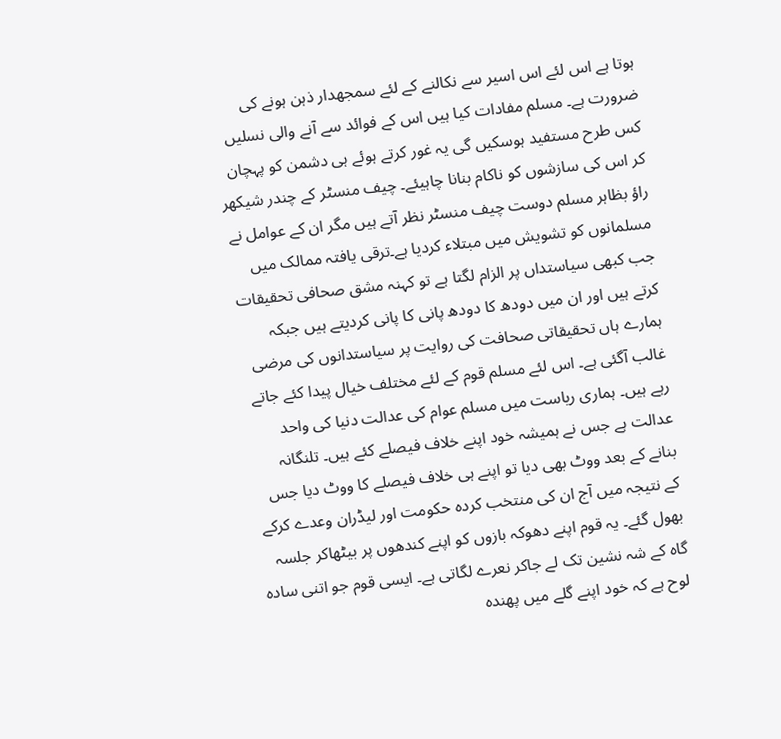ہوتا ہے اس لئے اس اسیر سے نکالنے کے لئے سمجھدار ذہن ہونے کی ضرورت ہے۔ مسلم مفادات کیا ہیں اس کے فوائد سے آنے والی نسلیں کس طرح مستفید ہوسکیں گی یہ غور کرتے ہوئے ہی دشمن کو پہچان کر اس کی سازشوں کو ناکام بنانا چاہیئے۔ چیف منسٹر کے چندر شیکھر راؤ بظاہر مسلم دوست چیف منسٹر نظر آتے ہیں مگر ان کے عوامل نے مسلمانوں کو تشویش میں مبتلاء کردیا ہے۔ترقی یافتہ ممالک میں جب کبھی سیاستداں پر الزام لگتا ہے تو کہنہ مشق صحافی تحقیقات کرتے ہیں اور ان میں دودھ کا دودھ پانی کا پانی کردیتے ہیں جبکہ ہمارے ہاں تحقیقاتی صحافت کی روایت پر سیاستدانوں کی مرضی غالب آگئی ہے۔ اس لئے مسلم قوم کے لئے مختلف خیال پیدا کئے جاتے رہے ہیں۔ ہماری ریاست میں مسلم عوام کی عدالت دنیا کی واحد عدالت ہے جس نے ہمیشہ خود اپنے خلاف فیصلے کئے ہیں۔ تلنگانہ بنانے کے بعد ووٹ بھی دیا تو اپنے ہی خلاف فیصلے کا ووٹ دیا جس کے نتیجہ میں آج ان کی منتخب کردہ حکومت اور لیڈران وعدے کرکے بھول گئے۔ یہ قوم اپنے دھوکہ بازوں کو اپنے کندھوں پر بیٹھاکر جلسہ گاہ کے شہ نشین تک لے جاکر نعرے لگاتی ہے۔ ایسی قوم جو اتنی سادہ لوح ہے کہ خود اپنے گلے میں پھندہ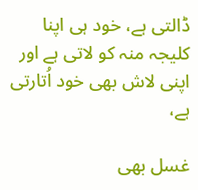ڈالتی ہے، خود ہی اپنا کلیجہ منہ کو لاتی ہے اور اپنی لاش بھی خود اُتارتی ہے،

غسل بھی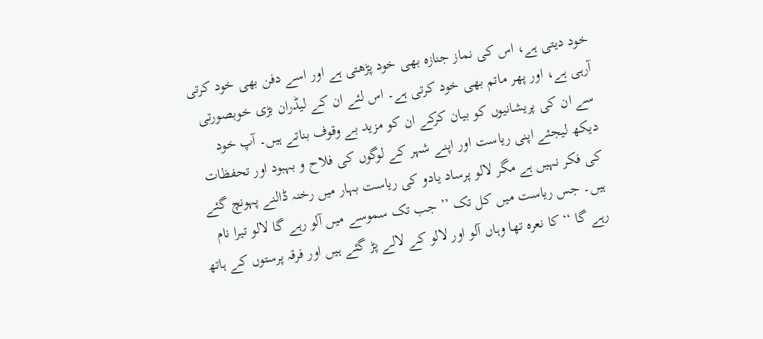خود دیتی ہے، اس کی نماز جنازہ بھی خود پڑھتی ہے اور اسے دفن بھی خود کرتی آرہی ہے، اور پھر ماتم بھی خود کرتی ہے۔ اس لئے ان کے لیڈران بڑی خوبصورتی سے ان کی پریشانیوں کو بیان کرکے ان کو مزید بے وقوف بناتے ہیں۔ آپ خود دیکھ لیجئے اپنی ریاست اور اپنے شہر کے لوگوں کی فلاح و بہبود اور تحفظات کی فکر نہیں ہے مگر لالو پرساد یادو کی ریاست بہار میں رخنہ ڈالنے پہونچ گئے ہیں۔ جس ریاست میں کل تک ’’ جب تک سموسے میں آلو رہے گا لالو تیرا نام رہے گا ‘‘ کا نعرہ تھا وہاں آلو اور لالو کے لالے پڑ گئے ہیں اور فرقہ پرستوں کے ہاتھ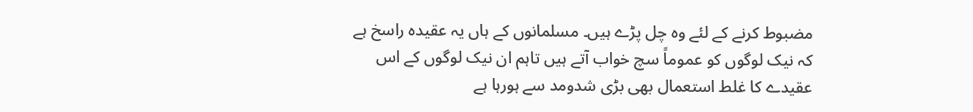مضبوط کرنے کے لئے وہ چل پڑے ہیں۔ مسلمانوں کے ہاں یہ عقیدہ راسخ ہے کہ نیک لوگوں کو عموماً سچ خواب آتے ہیں تاہم ان نیک لوگوں کے اس عقیدے کا غلط استعمال بھی بڑی شدومد سے ہورہا ہے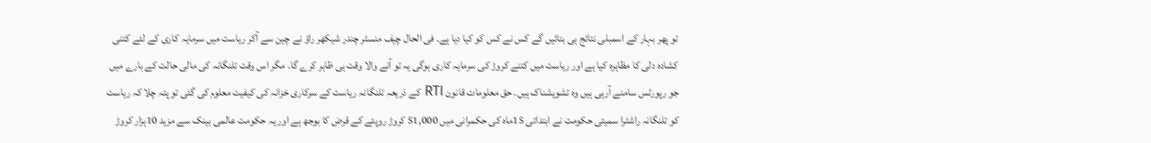تو پھر بہار کے اسمبلی نتائج ہی بتائیں گے کس نے کس کو کیا دیا ہے۔ فی الحال چیف منسٹر چندر شیکھر راؤ نے چین سے آکر ریاست میں سرمایہ کاری کے لئے کتنی کشادہ دلی کا مظاہرہ کیا ہے اور ریاست میں کتنے کروڑ کی سرمایہ کاری ہوگی یہ تو آنے والا وقت ہی ظاہر کرے گا۔ مگر اس وقت تلنگانہ کی مالی حالت کے بارے میں جو رپورٹس سامنے آرہی ہیں وہ تشویشناک ہیں۔ حق معلومات قانون RTI کے ذریعہ تلنگانہ ریاست کے سرکاری خزانہ کی کیفیت معلوم کی گئی تو پتہ چلا کہ ریاست کو تلنگانہ راشٹرا سمیتی حکومت نے ابتدائی 15ماہ کی حکمرانی میں 51,000 کروڑ روپئے کے قرض کا بوجھ ہے اور یہ حکومت عالمی بینک سے مزید 10ہزار کروڑ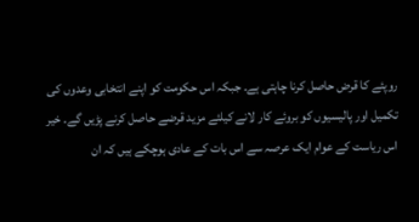روپئے کا قرض حاصل کرنا چاہتی ہے۔ جبکہ اس حکومت کو اپنے انتخابی وعدوں کی تکمیل اور پالیسیوں کو بروئے کار لانے کیلئے مزید قرضے حاصل کرنے پڑیں گے۔ خیر اس ریاست کے عوام ایک عرصہ سے اس بات کے عادی ہوچکے ہیں کہ ان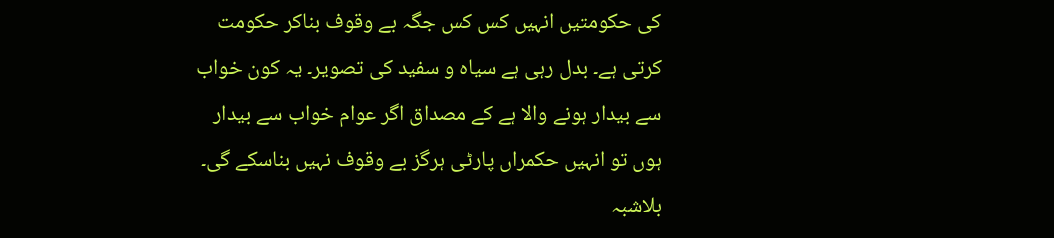کی حکومتیں انہیں کس کس جگہ بے وقوف بناکر حکومت کرتی ہے۔ بدل رہی ہے سیاہ و سفید کی تصویر۔ یہ کون خواب سے بیدار ہونے والا ہے کے مصداق اگر عوام خواب سے بیدار ہوں تو انہیں حکمراں پارٹی ہرگز بے وقوف نہیں بناسکے گی۔ بلاشبہ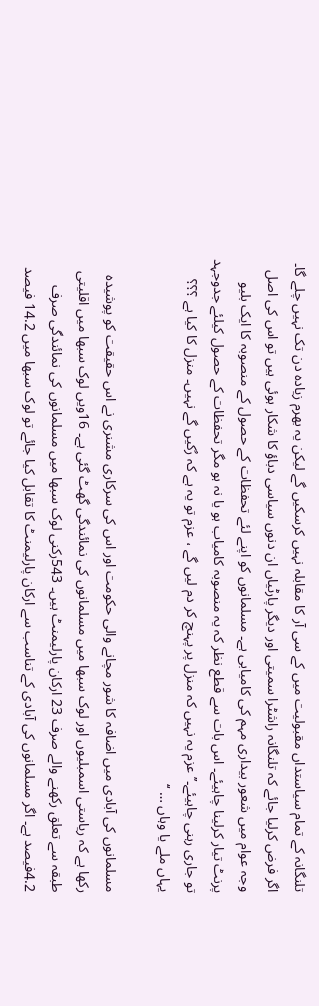تلنگانہ کے تمام سیاستداں مقبولیت میں کے سی آر کا مقابلہ نہیں کرسکیں گے لیکن یہ بھرم زیادہ دن تک نہیں چلے گا۔ اگر فرض کرلیا جائے کہ تلنگانہ راشٹرا سمیتی اور دیگر پارٹیاں ان دنوں سیاسی دباؤ کا شکار ہوئی ہیں تو اس کی اصل وجہ عوام میں شعور بیداری مہم کی کامیابی ہے۔ مسلمانوں کو اپنے لئے تحفظات کے حصول کے منصوبہ کا ایک بلیو پرنٹ تیار کرلینا چاہیئے۔ اس بات سے قطع نظر کہ یہ منصوبہ کامیاب ہو یا نہ ہو مگر تحفظات کے حصول کیلئے جدوجہد تو جاری رہنی چاہیئے۔’’ عزم یہ نہیں کہ منزل پر پہنچ کر دم لیں گے ، عزم تو یہ ہے کہ رُکیں گے نہیں۔ منزل کا کیا ہے ؟؟؟ یہاں ملے یا وہاں … ‘‘

مسلمانوں کی آبادی میں اضافہ کا شور مچانے والی حکومت اور اس کی سرکاری مشنری نے اس حقیقت کو پوشیدہ رکھا ہے کہ ریاستی اسمبلیوں اور لوک سبھا میں مسلمانوں کی نمائندگی گھٹ گئی ہے۔ 16ویں لوک سبھا میں اقلیتی طبقہ سے تعلق رکھنے والے صرف 23 ارکان پارلیمنٹ ہیں۔ 543رکنی لوک سبھا میں مسلمانوں کی نمائندگی صرف 4.2فیصد ہے۔ اگر مسلمانوں کی آبادی کے تناسب سے ارکان پارلیمنٹ کا تقابل کیا جائے تو لوک سبھا میں 14.2 فیصد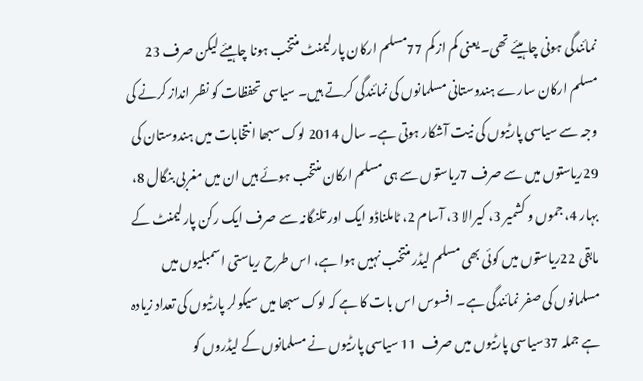نمائندگی ہونی چاہیئے تھی۔ یعنی کم از کم 77مسلم ارکان پارلیمنٹ منتخب ہونا چاہیئے لیکن صرف 23 مسلم ارکان سارے ہندوستانی مسلمانوں کی نمائندگی کرتے ہیں۔ سیاسی تحفظات کو نظر انداز کرنے کی وجہ سے سیاسی پارٹیوں کی نیت آشکار ہوتی ہے۔ سال 2014 لوک سبھا انتخابات میں ہندوستان کی 29ریاستوں میں سے صرف 7ریاستوں سے ہی مسلم ارکان منتخب ہوئے ہیں ان میں مغربی بنگال 8، بہار 4، جموں و کشمیر 3، کیرالا 3، آسام 2، ٹاملناڈو ایک اور تلنگانہ سے صرف ایک رکن پارلیمنٹ کے مابقی 22ریاستوں میں کوئی بھی مسلم لیڈر منتخب نہیں ہوا ہے، اس طرح ریاستی اسمبلیوں میں مسلمانوں کی صفر نمائندگی ہے۔ افسوس اس بات کا ہے کہ لوک سبھا میں سیکولر پارٹیوں کی تعداد زیادہ ہے جملہ 37سیاسی پارٹیوں میں صرف  11 سیاسی پارٹیوں نے مسلمانوں کے لیڈروں کو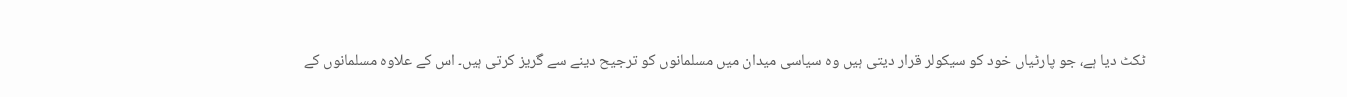ٹکٹ دیا ہے، جو پارٹیاں خود کو سیکولر قرار دیتی ہیں وہ سیاسی میدان میں مسلمانوں کو ترجیح دینے سے گریز کرتی ہیں۔ اس کے علاوہ مسلمانوں کے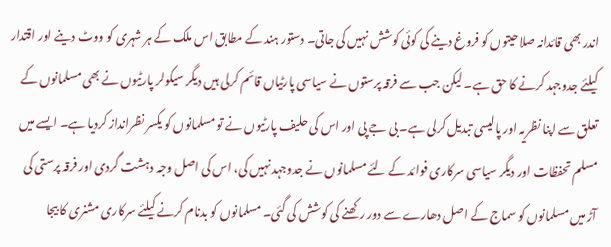اندر بھی قائدانہ صلاحیتوں کو فروغ دینے کی کوئی کوشش نہیں کی جاتی۔ دستور ہند کے مطابق اس ملک کے ہر شہری کو ووٹ دینے اور اقتدار کیلئے جدوجہد کرنے کا حق ہے۔ لیکن جب سے فرقہ پرستوں نے سیاسی پارٹیاں قائم کرلی ہیں دیگر سیکولر پارٹیوں نے بھی مسلمانوں کے تعلق سے اپنا نظریہ اور پالیسی تبدیل کرلی ہے۔ بی جے پی اور اس کی حلیف پارٹیوں نے تو مسلمانوں کو یکسر نظرانداز کردیا ہے۔ ایسے میں مسلم تحفظات اور دیگر سیاسی سرکاری فوائد کے لئے مسلمانوں نے جدوجہد نہیں کی، اس کی اصل وجہ دہشت گردی اور فرقہ پرستی کی آڑ میں مسلمانوں کو سماج کے اصل دھارے سے دور رکھنے کی کوشش کی گئی۔ مسلمانوں کو بدنام کرنے کیلئے سرکاری مشنری کا بیجا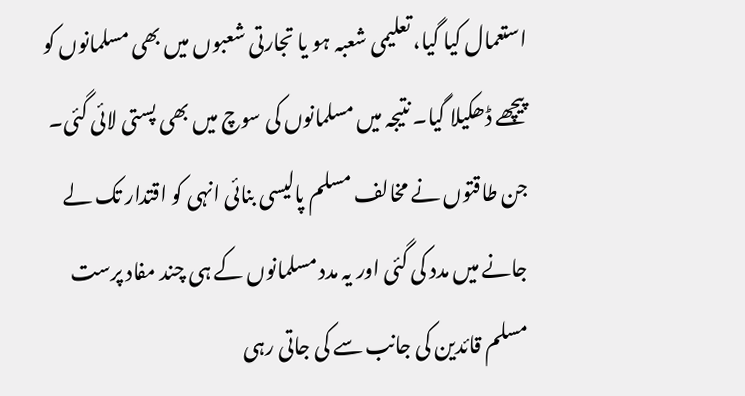استعمال کیا گیا، تعلیمی شعبہ ہو یا تجارتی شعبوں میں بھی مسلمانوں کو پیچھے ڈھکیلا گیا۔ نتیجہ میں مسلمانوں کی سوچ میں بھی پستی لائی گئی۔ جن طاقتوں نے مخالف مسلم پالیسی بنائی انہی کو اقتدار تک لے جانے میں مدد کی گئی اور یہ مدد مسلمانوں کے ہی چند مفاد پرست مسلم قائدین کی جانب سے کی جاتی رہی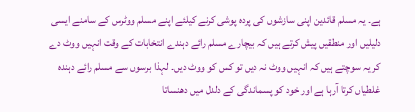ہے۔ یہ مسلم قائدین اپنی سازشوں کی پردہ پوشی کرنے کیلئے اپنے مسلم ووٹرس کے سامنے ایسی دلیلیں اور منطقیں پیش کرتے ہیں کہ بیچارے مسلم رائے دہندے انتخابات کے وقت انہیں ووٹ دے کر یہ سوچتے ہیں کہ انہیں ووٹ نہ دیں تو کس کو ووٹ دیں۔ لہذا برسوں سے مسلم رائے دہندہ غلطیاں کرتا آرہا ہے اور خود کو پسماندگی کے دلدل میں دھنساتا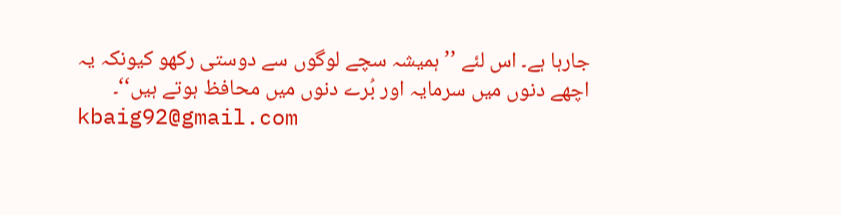جارہا ہے۔ اس لئے ’’ہمیشہ سچے لوگوں سے دوستی رکھو کیونکہ یہ اچھے دنوں میں سرمایہ اور بُرے دنوں میں محافظ ہوتے ہیں‘‘۔
kbaig92@gmail.com